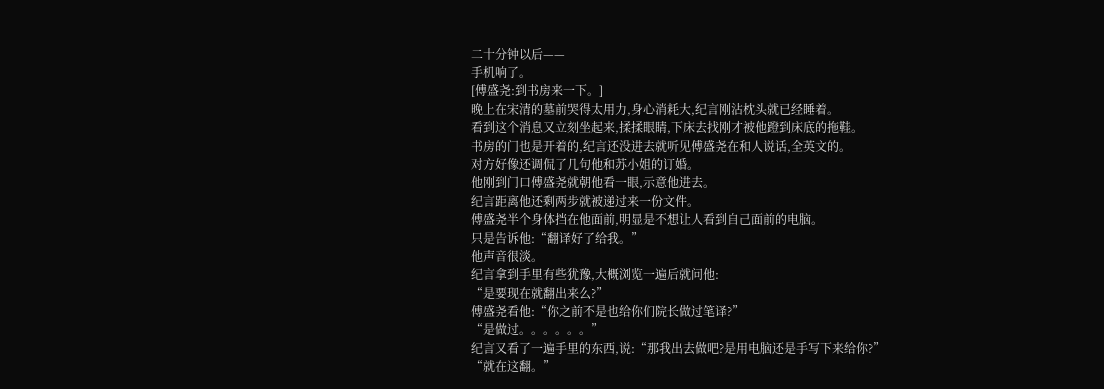二十分钟以后——
手机响了。
[傅盛尧:到书房来一下。]
晚上在宋清的墓前哭得太用力,身心消耗大,纪言刚沾枕头就已经睡着。
看到这个消息又立刻坐起来,揉揉眼睛,下床去找刚才被他蹬到床底的拖鞋。
书房的门也是开着的,纪言还没进去就听见傅盛尧在和人说话,全英文的。
对方好像还调侃了几句他和苏小姐的订婚。
他刚到门口傅盛尧就朝他看一眼,示意他进去。
纪言距离他还剩两步就被递过来一份文件。
傅盛尧半个身体挡在他面前,明显是不想让人看到自己面前的电脑。
只是告诉他:“翻译好了给我。”
他声音很淡。
纪言拿到手里有些犹豫,大概浏览一遍后就问他:
“是要现在就翻出来么?”
傅盛尧看他:“你之前不是也给你们院长做过笔译?”
“是做过。。。。。。”
纪言又看了一遍手里的东西,说:“那我出去做吧?是用电脑还是手写下来给你?”
“就在这翻。”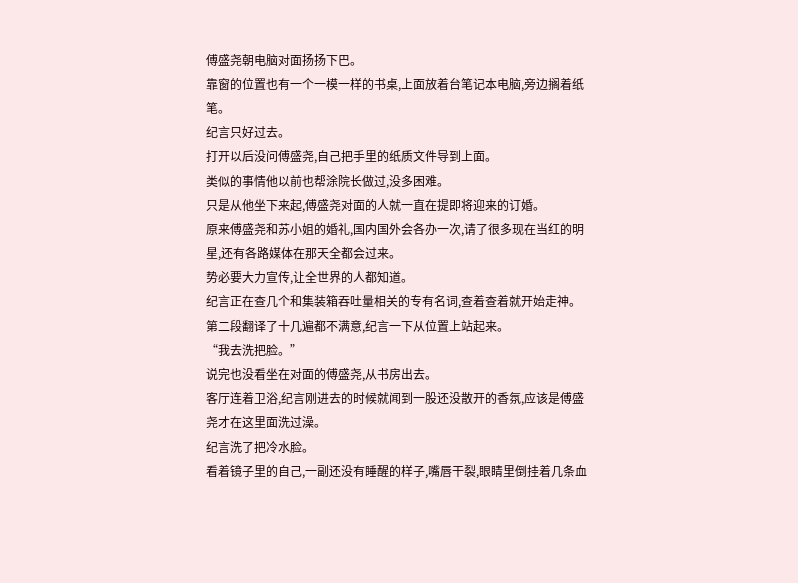傅盛尧朝电脑对面扬扬下巴。
靠窗的位置也有一个一模一样的书桌,上面放着台笔记本电脑,旁边搁着纸笔。
纪言只好过去。
打开以后没问傅盛尧,自己把手里的纸质文件导到上面。
类似的事情他以前也帮涂院长做过,没多困难。
只是从他坐下来起,傅盛尧对面的人就一直在提即将迎来的订婚。
原来傅盛尧和苏小姐的婚礼,国内国外会各办一次,请了很多现在当红的明星,还有各路媒体在那天全都会过来。
势必要大力宣传,让全世界的人都知道。
纪言正在查几个和集装箱吞吐量相关的专有名词,查着查着就开始走神。
第二段翻译了十几遍都不满意,纪言一下从位置上站起来。
“我去洗把脸。”
说完也没看坐在对面的傅盛尧,从书房出去。
客厅连着卫浴,纪言刚进去的时候就闻到一股还没散开的香氛,应该是傅盛尧才在这里面洗过澡。
纪言洗了把冷水脸。
看着镜子里的自己,一副还没有睡醒的样子,嘴唇干裂,眼睛里倒挂着几条血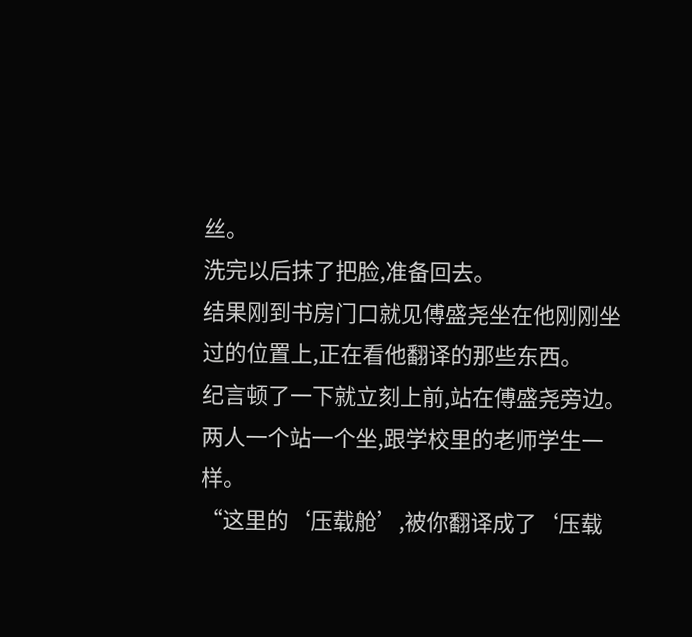丝。
洗完以后抹了把脸,准备回去。
结果刚到书房门口就见傅盛尧坐在他刚刚坐过的位置上,正在看他翻译的那些东西。
纪言顿了一下就立刻上前,站在傅盛尧旁边。
两人一个站一个坐,跟学校里的老师学生一样。
“这里的‘压载舱’,被你翻译成了‘压载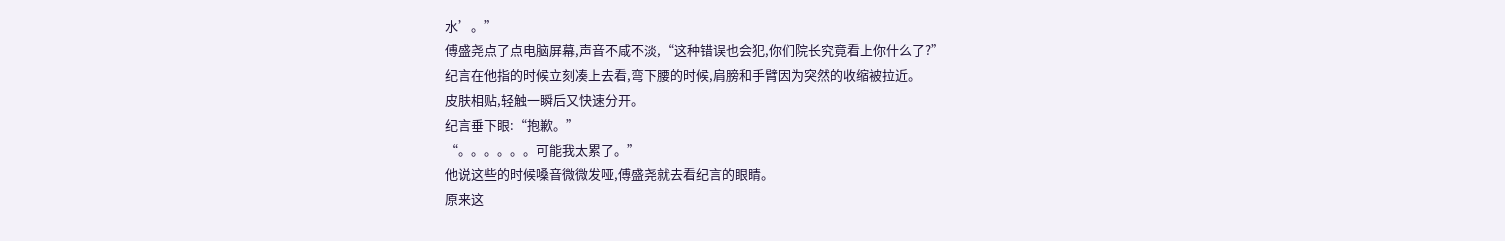水’。”
傅盛尧点了点电脑屏幕,声音不咸不淡,“这种错误也会犯,你们院长究竟看上你什么了?”
纪言在他指的时候立刻凑上去看,弯下腰的时候,肩膀和手臂因为突然的收缩被拉近。
皮肤相贴,轻触一瞬后又快速分开。
纪言垂下眼:“抱歉。”
“。。。。。。可能我太累了。”
他说这些的时候嗓音微微发哑,傅盛尧就去看纪言的眼睛。
原来这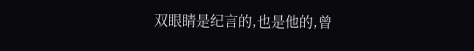双眼睛是纪言的,也是他的,曾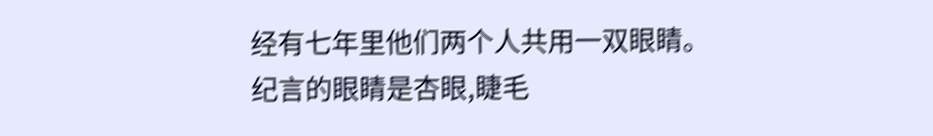经有七年里他们两个人共用一双眼睛。
纪言的眼睛是杏眼,睫毛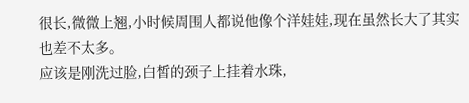很长,微微上翘,小时候周围人都说他像个洋娃娃,现在虽然长大了其实也差不太多。
应该是刚洗过脸,白皙的颈子上挂着水珠,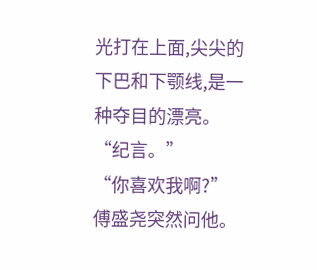光打在上面,尖尖的下巴和下颚线,是一种夺目的漂亮。
“纪言。”
“你喜欢我啊?”
傅盛尧突然问他。